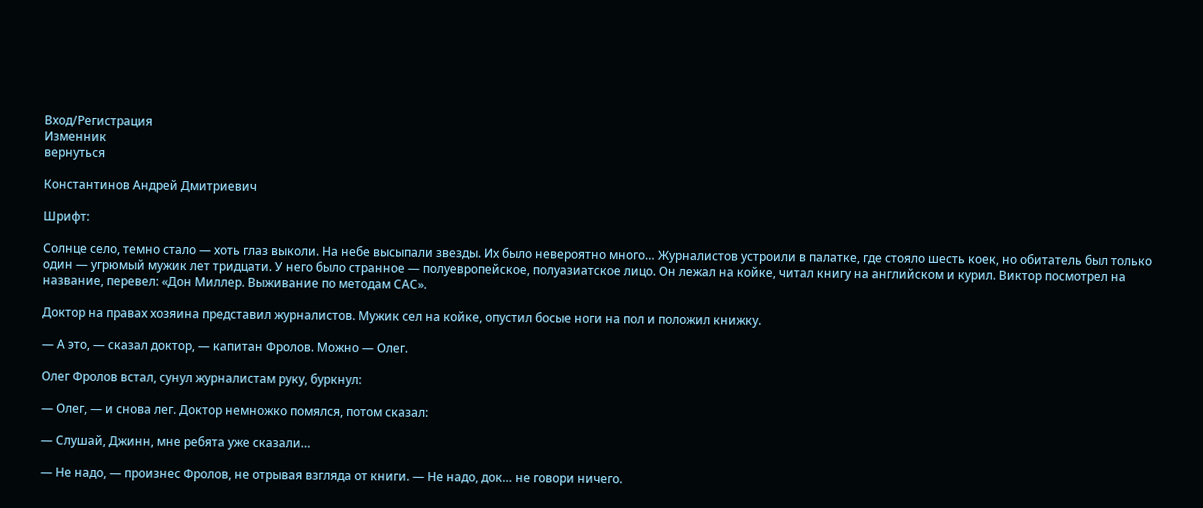Вход/Регистрация
Изменник
вернуться

Константинов Андрей Дмитриевич

Шрифт:

Солнце село, темно стало — хоть глаз выколи. На небе высыпали звезды. Их было невероятно много… Журналистов устроили в палатке, где стояло шесть коек, но обитатель был только один — угрюмый мужик лет тридцати. У него было странное — полуевропейское, полуазиатское лицо. Он лежал на койке, читал книгу на английском и курил. Виктор посмотрел на название, перевел: «Дон Миллер. Выживание по методам САС».

Доктор на правах хозяина представил журналистов. Мужик сел на койке, опустил босые ноги на пол и положил книжку.

— А это, — сказал доктор, — капитан Фролов. Можно — Олег.

Олег Фролов встал, сунул журналистам руку, буркнул:

— Олег, — и снова лег. Доктор немножко помялся, потом сказал:

— Слушай, Джинн, мне ребята уже сказали…

— Не надо, — произнес Фролов, не отрывая взгляда от книги. — Не надо, док… не говори ничего.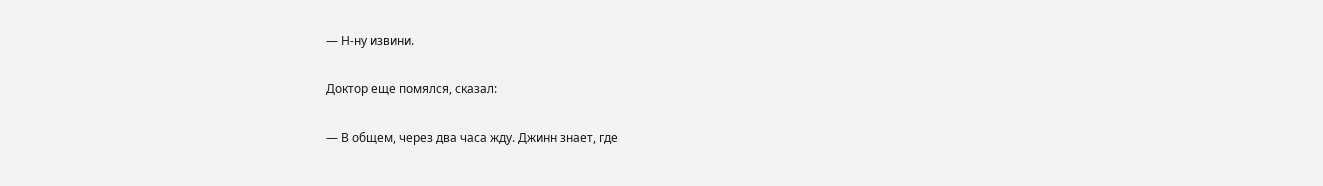— Н-ну извини.

Доктор еще помялся, сказал:

— В общем, через два часа жду. Джинн знает, где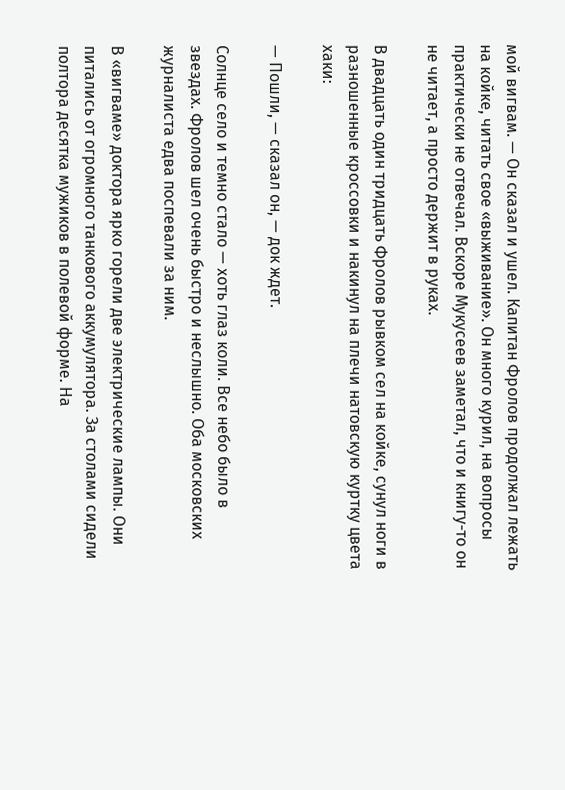мой вигвам. — Он сказал и ушел. Капитан Фролов продолжал лежать на койке, читать свое «выживание». Он много курил, на вопросы практически не отвечал. Вскоре Мукусеев заметал, что и книгу-то он не читает, а просто держит в руках.

В двадцать один тридцать Фролов рывком сел на койке, сунул ноги в разношенные кроссовки и накинул на плечи натовскую куртку цвета хаки:

— Пошли, — сказал он, — док ждет.

Солнце село и темно стало — хоть глаз коли. Все небо было в звездах. Фролов шел очень быстро и неслышно. Оба московских журналиста едва поспевали за ним.

В «вигваме» доктора ярко горели две электрические лампы. Они питались от огромного танкового аккумулятора. За столами сидели полтора десятка мужиков в полевой форме. На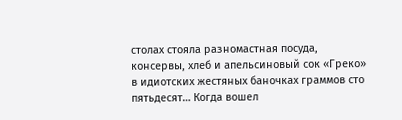столах стояла разномастная посуда, консервы, хлеб и апельсиновый сок «Греко» в идиотских жестяных баночках граммов сто пятьдесят… Когда вошел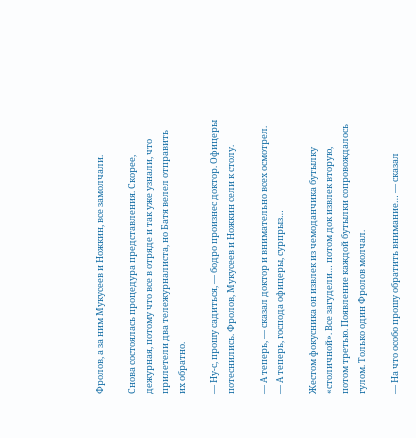Фролов, а за ним Мукусеев и Ножкин, все замолчали.

Снова состоялась процедура представления. Скорее, дежурная, потому что все в отряде и так уже узнали, что прилетели два тележурналиста, но Батя велел отправить их обратно.

— Ну-с, прошу садиться, — бодро произнес доктор. Офицеры потеснились. Фролов, Мукусеев и Ножкин сели к столу.

— А теперь, — сказал доктор и внимательно всех осмотрел. — А теперь, господа офицеры, сурпрыз…

Жестом фокусника он извлек из чемоданчика бутылку «столичной». Все загудели… потом док извлек вторую, потом третью. Появление каждой бутылки сопровождалось гулом. Только один Фролов молчал.

— На что особо прошу обратить внимание… — сказал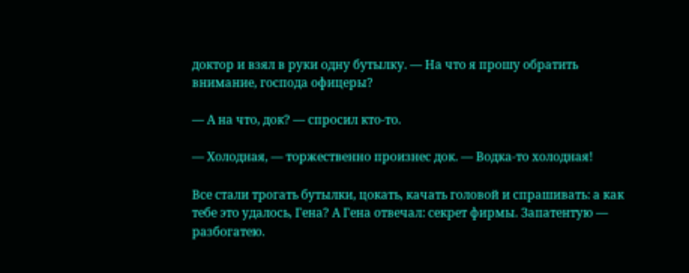доктор и взял в руки одну бутылку. — На что я прошу обратить внимание, господа офицеры?

— А на что, док? — спросил кто-то.

— Холодная, — торжественно произнес док. — Водка-то холодная!

Все стали трогать бутылки, цокать, качать головой и спрашивать: а как тебе это удалось, Гена? А Гена отвечал: секрет фирмы. Запатентую — разбогатею.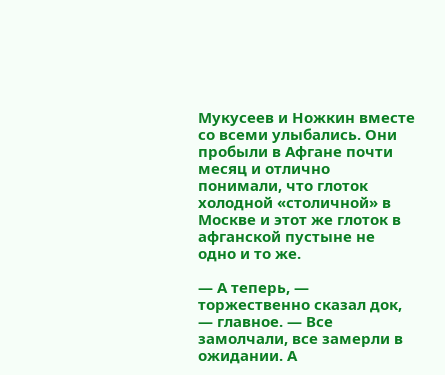Мукусеев и Ножкин вместе со всеми улыбались. Они пробыли в Афгане почти месяц и отлично понимали, что глоток холодной «столичной» в Москве и этот же глоток в афганской пустыне не одно и то же.

— А теперь, — торжественно сказал док, — главное. — Все замолчали, все замерли в ожидании. А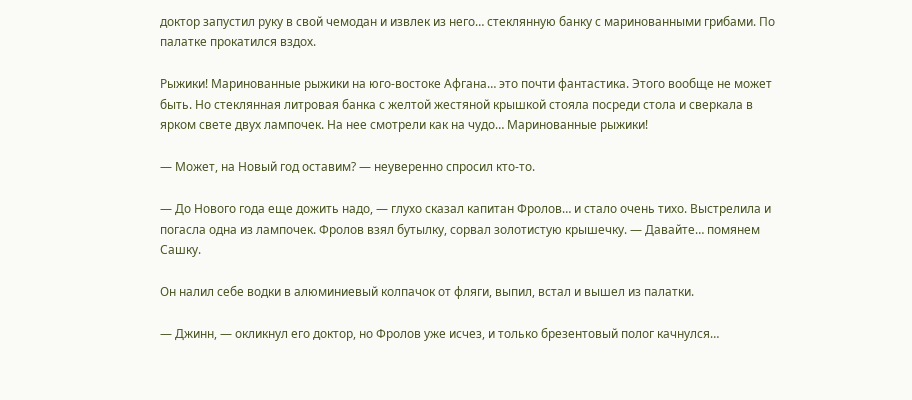доктор запустил руку в свой чемодан и извлек из него… стеклянную банку с маринованными грибами. По палатке прокатился вздох.

Рыжики! Маринованные рыжики на юго-востоке Афгана… это почти фантастика. Этого вообще не может быть. Но стеклянная литровая банка с желтой жестяной крышкой стояла посреди стола и сверкала в ярком свете двух лампочек. На нее смотрели как на чудо… Маринованные рыжики!

— Может, на Новый год оставим? — неуверенно спросил кто-то.

— До Нового года еще дожить надо, — глухо сказал капитан Фролов… и стало очень тихо. Выстрелила и погасла одна из лампочек. Фролов взял бутылку, сорвал золотистую крышечку. — Давайте… помянем Сашку.

Он налил себе водки в алюминиевый колпачок от фляги, выпил, встал и вышел из палатки.

— Джинн, — окликнул его доктор, но Фролов уже исчез, и только брезентовый полог качнулся…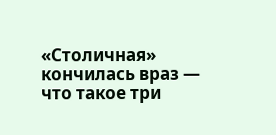«Столичная» кончилась враз — что такое три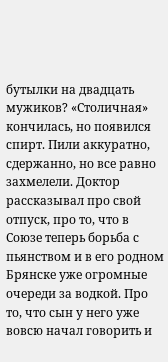бутылки на двадцать мужиков? «Столичная» кончилась, но появился спирт. Пили аккуратно, сдержанно, но все равно захмелели. Доктор рассказывал про свой отпуск, про то, что в Союзе теперь борьба с пьянством и в его родном Брянске уже огромные очереди за водкой. Про то, что сын у него уже вовсю начал говорить и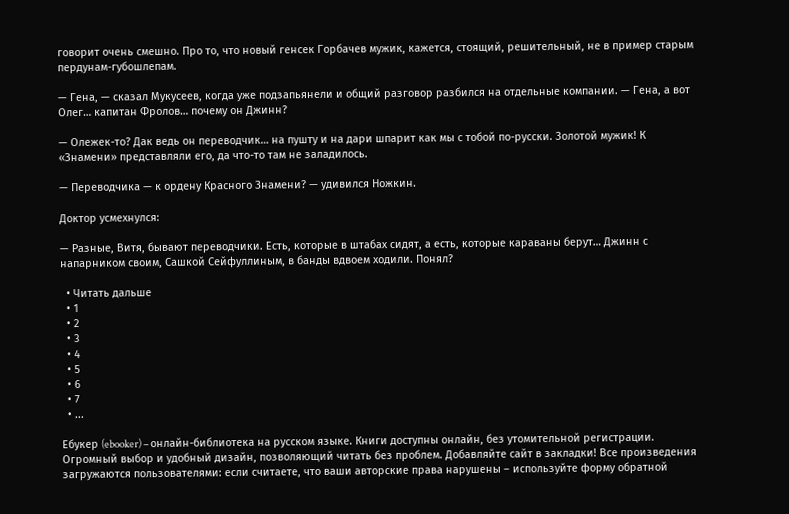говорит очень смешно. Про то, что новый генсек Горбачев мужик, кажется, стоящий, решительный, не в пример старым пердунам-губошлепам.

— Гена, — сказал Мукусеев, когда уже подзапьянели и общий разговор разбился на отдельные компании. — Гена, а вот Олег… капитан Фролов… почему он Джинн?

— Олежек-то? Дак ведь он переводчик… на пушту и на дари шпарит как мы с тобой по-русски. Золотой мужик! К «Знамени» представляли его, да что-то там не заладилось.

— Переводчика — к ордену Красного Знамени? — удивился Ножкин.

Доктор усмехнулся:

— Разные, Витя, бывают переводчики. Есть, которые в штабах сидят, а есть, которые караваны берут… Джинн с напарником своим, Сашкой Сейфуллиным, в банды вдвоем ходили. Понял?

  • Читать дальше
  • 1
  • 2
  • 3
  • 4
  • 5
  • 6
  • 7
  • ...

Ебукер (ebooker) – онлайн-библиотека на русском языке. Книги доступны онлайн, без утомительной регистрации. Огромный выбор и удобный дизайн, позволяющий читать без проблем. Добавляйте сайт в закладки! Все произведения загружаются пользователями: если считаете, что ваши авторские права нарушены – используйте форму обратной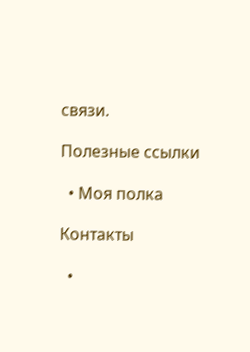связи.

Полезные ссылки

  • Моя полка

Контакты

  •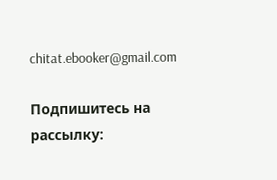chitat.ebooker@gmail.com

Подпишитесь на рассылку: